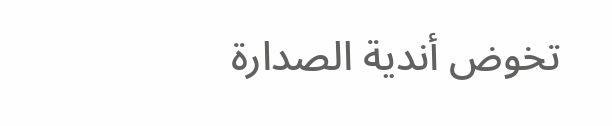تخوض أندية الصدارة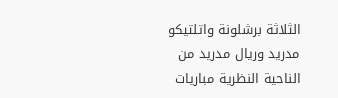الثلاثة برشلونة واتلتيكو مدريد وريال مدريد من الناحية النظرية مباريات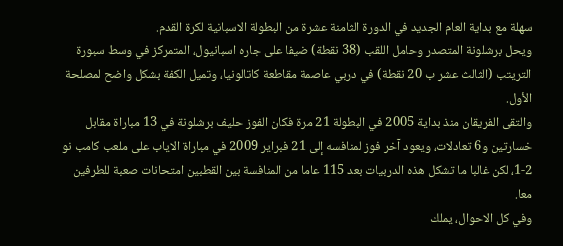سهلة مع بداية العام الجديد في الدورة الثامنة عشرة من البطولة الاسبانية لكرة القدم.
ويحل برشلونة المتصدر وحامل اللقب (38 نقطة) ضيفا على جاره اسبانيول، المتمركز في وسط سبورة التريتب (الثالث عشر ب 20 نقطة) في دربي عاصمة مقاطعة كاتالونيا، وتميل الكفة بشكل واضح لمصلحة الأول.
والتقى الفريقان منذ بداية 2005 في البطولة 21 مرة فكان الفوز حليف برشلونة في 13 مباراة مقابل خسارتين و6 تعادلات، ويعود آخر فوز لمنافسه إلى 21 فبراير 2009 في مباراة الاياب على ملعب كامب نو 2-1، لكن غالبا ما تشكل هذه الدربيات بعد 115 عاما من المنافسة بين القطبين امتحانات صعبة للطرفين معا.
وفي كل الاحوال، يملك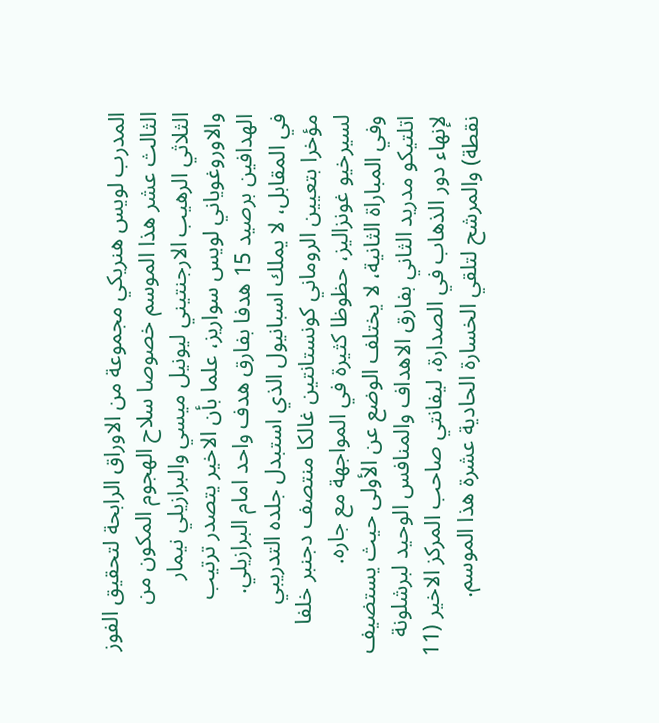المدرب لويس هنريكي مجموعة من الاوراق الرابحة لتحقيق الفوز الثالث عشر هذا الموسم خصوصا سلاح الهجوم المكون من الثلاثي الرهيب الارجنتيني ليونيل ميسي والبرازيلي نيمار والاوروغوياني لويس سواريز، علما بأن الاخير يتصدر ترتيب الهدافين برصيد 15 هدفا بفارق هدف واحد امام البرازيلي.
في المقابل، لا يملك اسبانيول الذي استبدل جلده التدريبي مؤخرا بتعيين الروماني كونستانتين غالكا منتصف دجنبر خلفا لسيرخيو غونزاليز، حظوظا كثيرة في المواجهة مع جاره.
وفي المباراة الثانية، لا يختلف الوضع عن الأولى حيث يستضيف اتلتيكو مدريد الثاني بفارق الاهداف والمنافس الوحيد لبرشلونة لإنهاء دور الذهاب في الصدارة، ليفانتي صاحب المركز الاخير (11 نقطة) والمرشح لتلقي الخسارة الحادية عشرة هذا الموسم.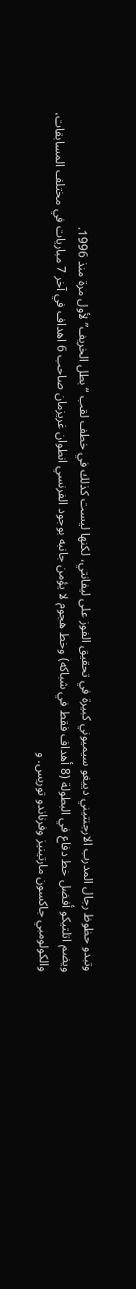وتبدو حظوظ رجال المدرب الارجنتيني دييغو سيميوني كبيرة في تحقيق الفوز على ليفانتي، لكنها ليست كذلك في خطف لقب “بطل الخريف” لأول مرة منذ 1996.
ويضم اتلتيكو أفضل خط دفاع في البطولة (8 أهداف فقط في شباكه) وخط هجوم لا يؤمن جانبه بوجود الفرنسي انطوان غريزمان صاحب 6 اهداف في آخر 7 مباريات في مختلف المسابقات، والكولومبي جاكسون مارتينيز وفرناندو توريس. و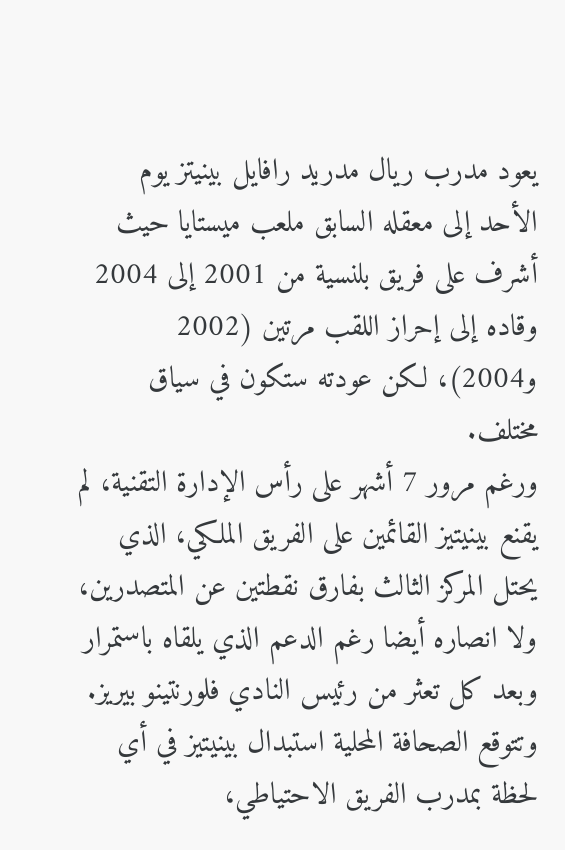يعود مدرب ريال مدريد رافايل بينيتز يوم الأحد إلى معقله السابق ملعب ميستايا حيث أشرف على فريق بلنسية من 2001 إلى 2004 وقاده إلى إحراز اللقب مرتين (2002 و2004)، لكن عودته ستكون في سياق مختلف.
ورغم مرور 7 أشهر على رأس الإدارة التقنية، لم يقنع بينيتيز القائمين على الفريق الملكي، الذي يحتل المركز الثالث بفارق نقطتين عن المتصدرين، ولا انصاره أيضا رغم الدعم الذي يلقاه باستمرار وبعد كل تعثر من رئيس النادي فلورنتينو بيريز.
وتتوقع الصحافة المحلية استبدال بينيتيز في أي لحظة بمدرب الفريق الاحتياطي،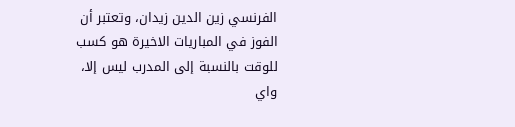الفرنسي زين الدين زيدان، وتعتبر أن الفوز في المباريات الاخيرة هو كسب للوقت بالنسبة إلى المدرب ليس إلا، واي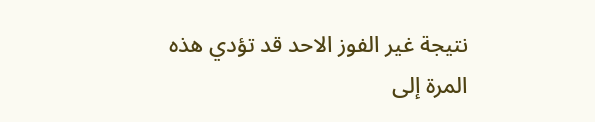نتيجة غير الفوز الاحد قد تؤدي هذه المرة إلى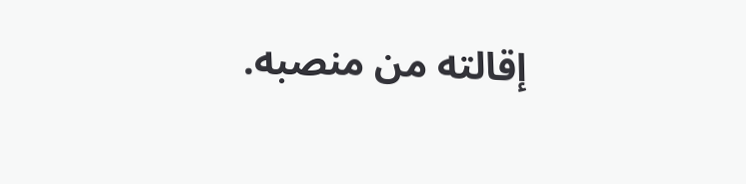إقالته من منصبه.